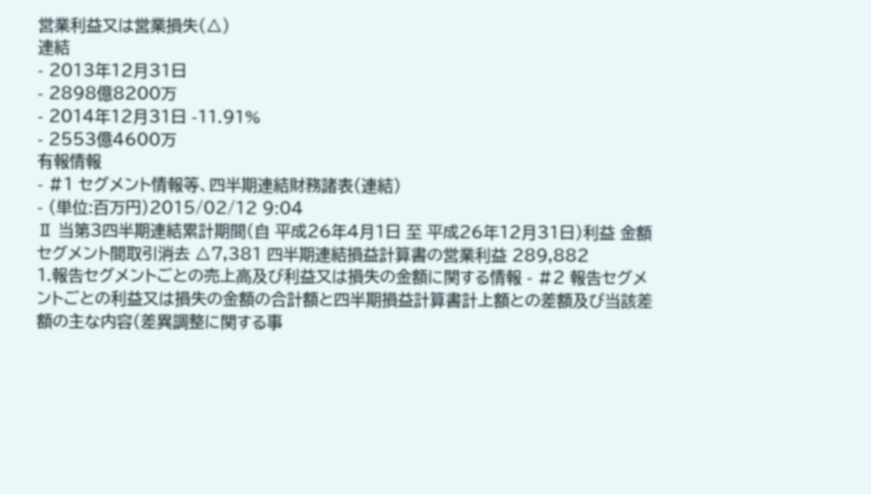営業利益又は営業損失(△)
連結
- 2013年12月31日
- 2898億8200万
- 2014年12月31日 -11.91%
- 2553億4600万
有報情報
- #1 セグメント情報等、四半期連結財務諸表(連結)
- (単位:百万円)2015/02/12 9:04
Ⅱ 当第3四半期連結累計期間(自 平成26年4月1日 至 平成26年12月31日)利益 金額 セグメント間取引消去 △7,381 四半期連結損益計算書の営業利益 289,882
1.報告セグメントごとの売上高及び利益又は損失の金額に関する情報 - #2 報告セグメントごとの利益又は損失の金額の合計額と四半期損益計算書計上額との差額及び当該差額の主な内容(差異調整に関する事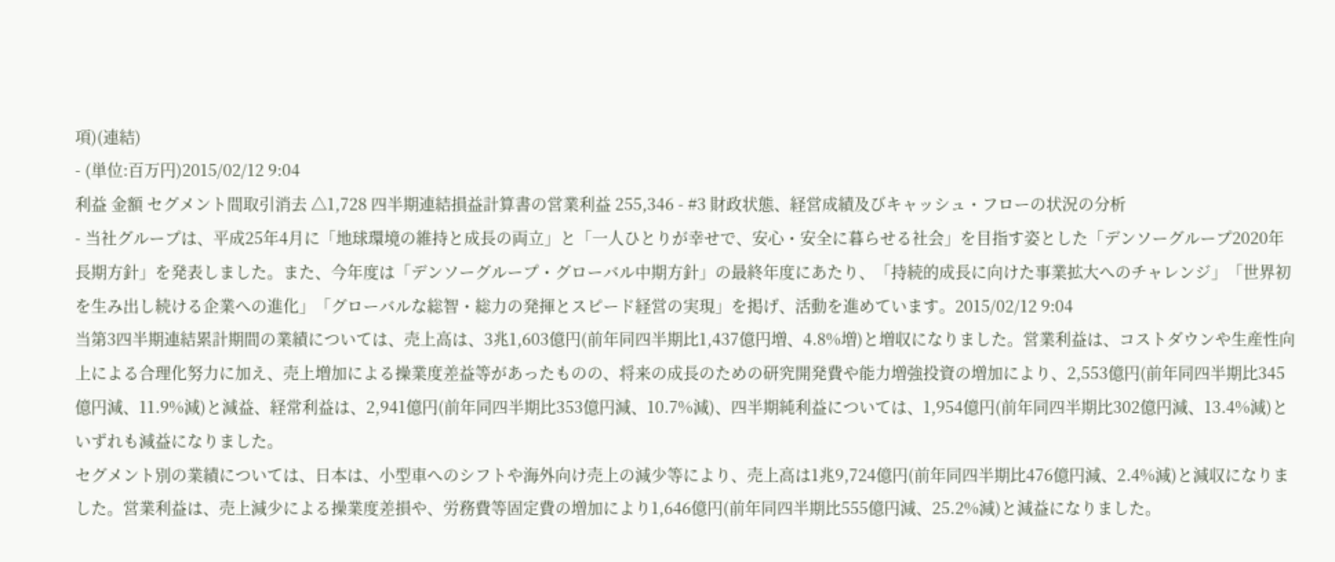項)(連結)
- (単位:百万円)2015/02/12 9:04
利益 金額 セグメント間取引消去 △1,728 四半期連結損益計算書の営業利益 255,346 - #3 財政状態、経営成績及びキャッシュ・フローの状況の分析
- 当社グループは、平成25年4月に「地球環境の維持と成長の両立」と「一人ひとりが幸せで、安心・安全に暮らせる社会」を目指す姿とした「デンソーグループ2020年長期方針」を発表しました。また、今年度は「デンソーグループ・グローバル中期方針」の最終年度にあたり、「持続的成長に向けた事業拡大へのチャレンジ」「世界初を生み出し続ける企業への進化」「グローバルな総智・総力の発揮とスピード経営の実現」を掲げ、活動を進めています。2015/02/12 9:04
当第3四半期連結累計期間の業績については、売上高は、3兆1,603億円(前年同四半期比1,437億円増、4.8%増)と増収になりました。営業利益は、コストダウンや生産性向上による合理化努力に加え、売上増加による操業度差益等があったものの、将来の成長のための研究開発費や能力増強投資の増加により、2,553億円(前年同四半期比345億円減、11.9%減)と減益、経常利益は、2,941億円(前年同四半期比353億円減、10.7%減)、四半期純利益については、1,954億円(前年同四半期比302億円減、13.4%減)といずれも減益になりました。
セグメント別の業績については、日本は、小型車へのシフトや海外向け売上の減少等により、売上高は1兆9,724億円(前年同四半期比476億円減、2.4%減)と減収になりました。営業利益は、売上減少による操業度差損や、労務費等固定費の増加により1,646億円(前年同四半期比555億円減、25.2%減)と減益になりました。